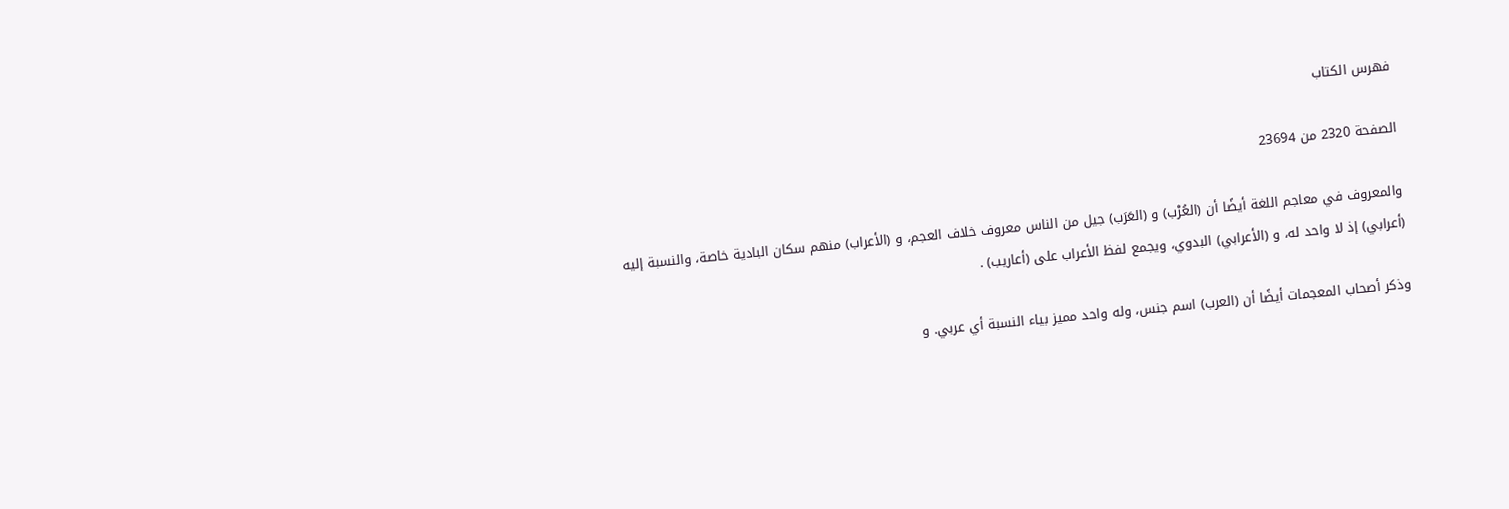فهرس الكتاب

الصفحة 2320 من 23694

والمعروف في معاجم اللغة أيضًا أن (العُرْب) و (العَرَب) جيل من الناس معروف خلاف العجم، و (الأعراب) منهم سكان البادية خاصة، والنسبة إليه (أعرابي) إذ لا واحد له، و (الأعرابي) البدوي، ويجمع لفظ الأعراب على (أعاريب) .

وذكر أصحاب المعجمات أيضًا أن (العرب) اسم جنس، وله واحد مميز بياء النسبة أي عربي. و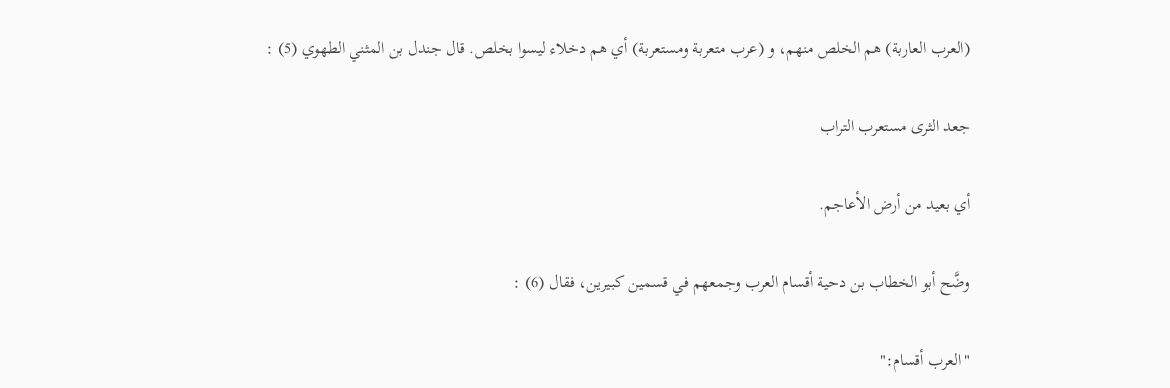(العرب العاربة) هم الخلص منهم، و (عرب متعربة ومستعربة) أي هم دخلاء ليسوا بخلص. قال جندل بن المثني الطهوي (5) :

جعد الثرى مستعرب التراب

أي بعيد من أرض الأعاجم.

وضَّح أبو الخطاب بن دحية أقسام العرب وجمعهم في قسمين كبيرين، فقال (6) :

"العرب أقسام:"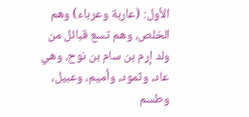الأول: (عاربة وعرباء) وهم الخلص، وهم تسع قبائل من ولد إرم بن سام بن نوح، وهي عاد، وثمود، وأميم، وعبيل، وطسم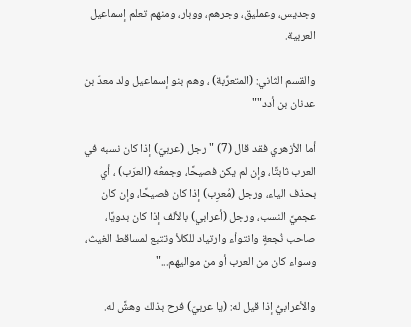وجديس، وعمليق، وجرهم، ووبار، ومنهم تعلم إسماعيل العربية.

والقسم الثاني: (المتعرِّبة) ، وهم بنو إسماعيل ولد معدّ بن عدنان بن أدد""

أما الأزهري فقد قال (7) "رجل (عربيّ) إذا كان نسبه في العرب ثابتًا، وإن لم يكن فصيحًا، وجمعُه (العرَب) ، أي بحذف الياء، ورجل (مُعرِب) إذا كان فصيحًا، وإن كان عجميَّ النسب، ورجل (أعرابي) بالألف إذا كان بدويًا، صاحب نُجعةٍ وانتواْء وارتياد للكلأ وتتبع لمساقط الغيث، وسواء كان من العرب أو من مواليهم..."

والأعرابيُّ إذا قيل له: (يا عربيّ) فرح بذلك وهشَّ له.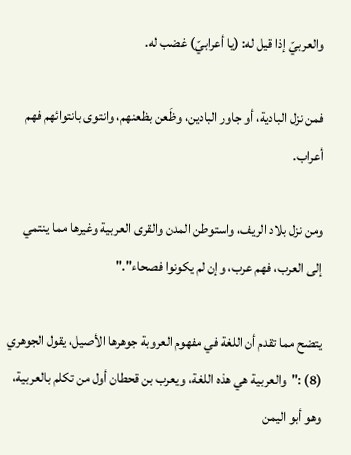والعربيّ إذا قيل له: (يا أعرابيّ) غضب له.

فمن نزل البادية، أو جاور البادين، وظَعن بظعنهم، وانتوى بانتوائهم فهم أعراب.

ومن نزل بلاد الريف، واستوطن المدن والقرى العربية وغيرها مما ينتمي إلى العرب، فهم عرب، وإن لم يكونوا فصحاء"."

يتضح مما تقدم أن اللغة في مفهوم العروبة جوهرها الأصيل، يقول الجوهري (8) :"والعربية هي هذه اللغة، ويعرب بن قحطان أول من تكلم بالعربية، وهو أبو اليمن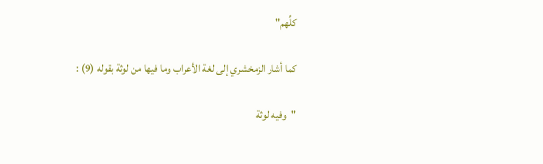كلِّهم"

كما أشار الزمخشري إلى لغة الأعراب وما فيها من لوثة بقوله (9) :

"وفيه لوثة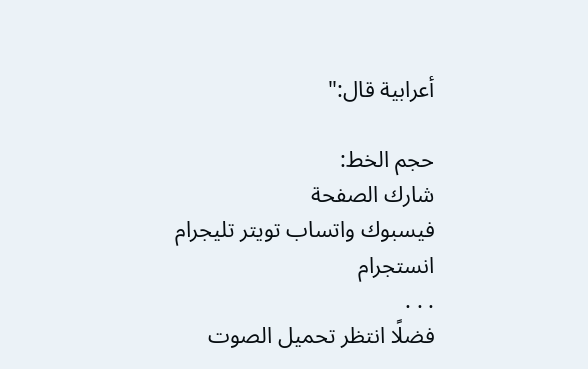أعرابية قال:"

حجم الخط:
شارك الصفحة
فيسبوك واتساب تويتر تليجرام انستجرام
. . .
فضلًا انتظر تحميل الصوت